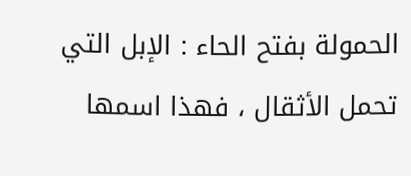الحمولة بفتح الحاء : الإبل التي تحمل الأثقال ، فهذا اسمها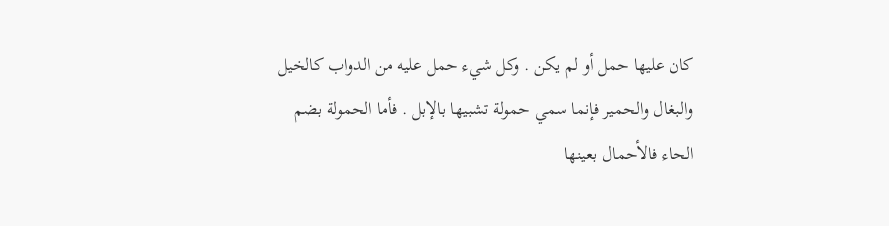كان عليها حمل أو لم يكن . وكل شيء حمل عليه من الدواب كالخيل والبغال والحمير فإنما سمي حمولة تشبيها بالإبل . فأما الحمولة بضم الحاء فالأحمال بعينها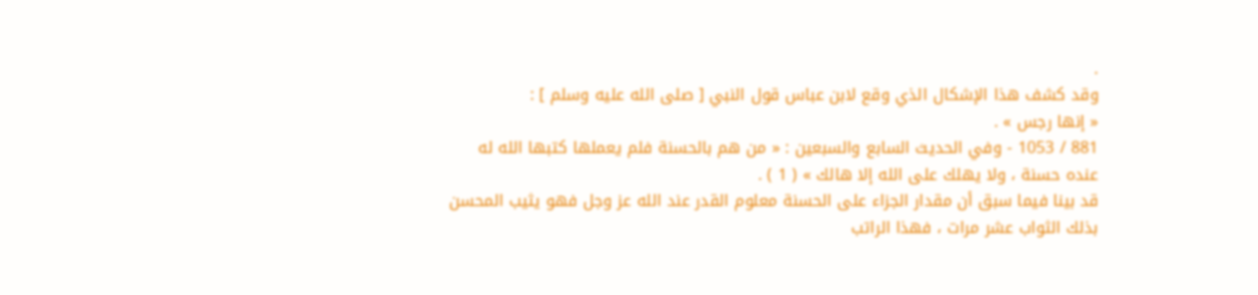.
وقد كشف هذا الإشكال الذي وقع لابن عباس قول النبي [ صلى الله عليه وسلم ] :
« إنها رجس » .
881 / 1053 - وفي الحديث السابع والسبعين : « من هم بالحسنة فلم يعملها كتبها الله له عنده حسنة ، ولا يهلك على الله إلا هالك » ( 1 ) .
قد بينا فيما سبق أن مقدار الجزاء على الحسنة معلوم القدر عند الله عز وجل فهو يثيب المحسن بذلك الثواب عشر مرات ، فهذا الراتب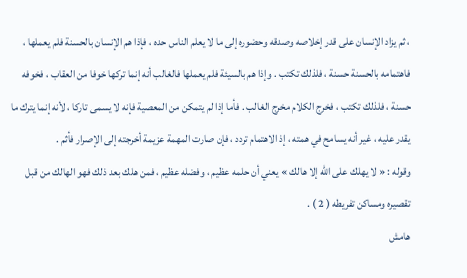، ثم يزاد الإنسان على قدر إخلاصه وصدقه وحضوره إلى ما لا يعلم الناس حده ، فإذا هم الإنسان بالحسنة فلم يعملها ، فاهتمامه بالحسنة حسنة ، فلذلك تكتب . وإذا هم بالسيئة فلم يعملها فالغالب أنه إنما تركها خوفا من العقاب ، فخوفه حسنة ، فلذلك تكتب ، فخرج الكلام مخرج الغالب . فأما إذا لم يتمكن من المعصية فإنه لا يسمى تاركا ، لأنه إنما يترك ما يقدر عليه ، غير أنه يسامح في همته ، إذ الاهتمام تردد ، فإن صارت المهمة عزيمة أخرجته إلى الإصرار فأثم .
وقوله : « لا يهلك على الله إلا هالك » يعني أن حلمه عظيم ، وفضله عظيم ، فمن هلك بعد ذلك فهو الهالك من قبل تقصيره ومساكن تفريطه ( 2 ) .
هامش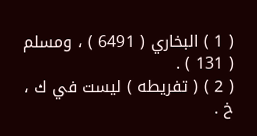( 1 ) البخاري ( 6491 ) ، ومسلم ( 131 ) .
( 2 ) ( تفريطه ) ليست في ك ، خ .